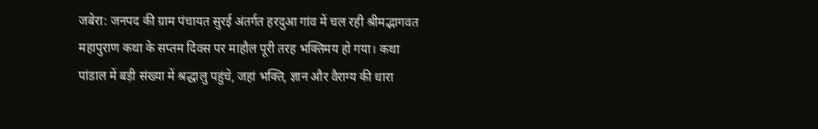जबेरा: जनपद की ग्राम पंचायत सुरई अंतर्गत हरदुआ गांव में चल रही श्रीमद्भागवत महापुराण कथा के सप्तम दिवस पर माहौल पूरी तरह भक्तिमय हो गया। कथा पांडाल में बड़ी संख्या में श्रद्धालु पहुंचे, जहां भक्ति, ज्ञान और वैराग्य की धारा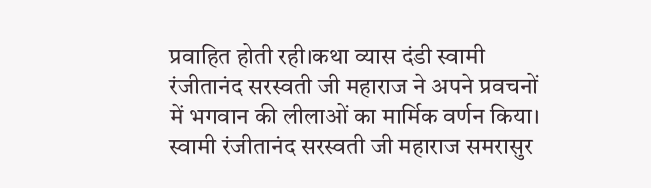प्रवाहित होती रही।कथा व्यास दंडी स्वामी रंजीतानंद सरस्वती जी महाराज ने अपने प्रवचनों में भगवान की लीलाओं का मार्मिक वर्णन किया।
स्वामी रंजीतानंद सरस्वती जी महाराज समरासुर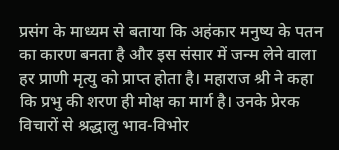प्रसंग के माध्यम से बताया कि अहंकार मनुष्य के पतन का कारण बनता है और इस संसार में जन्म लेने वाला हर प्राणी मृत्यु को प्राप्त होता है। महाराज श्री ने कहा कि प्रभु की शरण ही मोक्ष का मार्ग है। उनके प्रेरक विचारों से श्रद्धालु भाव-विभोर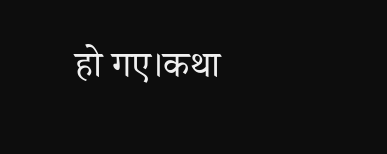हो गए।कथा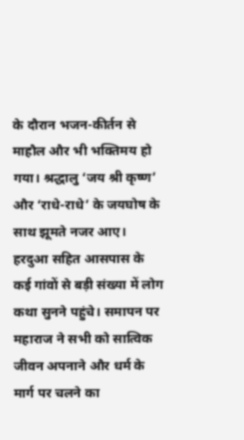के दौरान भजन-कीर्तन से माहौल और भी भक्तिमय हो गया। श्रद्धालु ‘जय श्री कृष्ण’ और ‘राधे-राधे’ के जयघोष के साथ झूमते नजर आए।
हरदुआ सहित आसपास के कई गांवों से बड़ी संख्या में लोग कथा सुनने पहुंचे। समापन पर महाराज ने सभी को सात्विक जीवन अपनाने और धर्म के मार्ग पर चलने का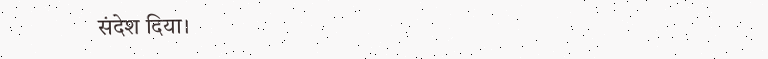संदेश दिया।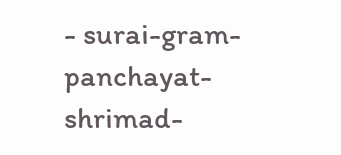- surai-gram-panchayat-shrimad-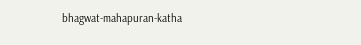bhagwat-mahapuran-katha